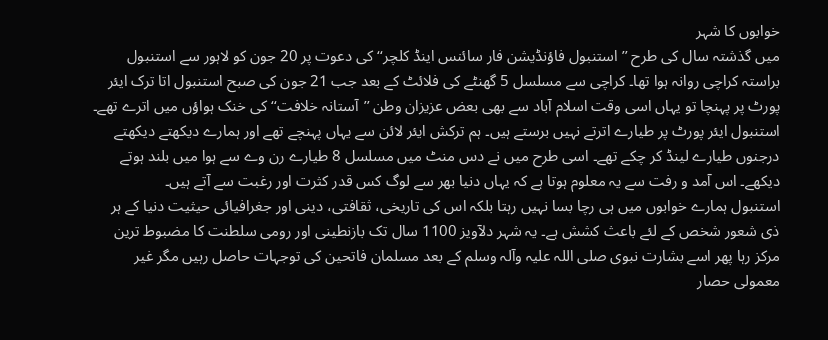خوابوں کا شہر
میں گذشتہ سال کی طرح ’’استنبول فاؤنڈیشن فار سائنس اینڈ کلچر‘‘ کی دعوت پر 20 جون کو لاہور سے استنبول براستہ کراچی روانہ ہوا تھا۔ کراچی سے مسلسل 5 گھنٹے کی فلائٹ کے بعد جب 21 جون کی صبح استنبول اتا ترک ایئر پورٹ پر پہنچا تو یہاں اسی وقت اسلام آباد سے بھی بعض عزیزان وطن ’’آستانہ خلافت‘‘ کی خنک ہواؤں میں اترے تھے۔ استنبول ایئر پورٹ پر طیارے اترتے نہیں برستے ہیں۔ ہم ترکش ایئر لائن سے یہاں پہنچے تھے اور ہمارے دیکھتے دیکھتے درجنوں طیارے لینڈ کر چکے تھے۔ اسی طرح میں نے دس منٹ میں مسلسل 8 طیارے رن وے سے ہوا میں بلند ہوتے دیکھے۔ اس آمد و رفت سے یہ معلوم ہوتا ہے کہ یہاں دنیا بھر سے لوگ کس قدر کثرت اور رغبت سے آتے ہیں۔
استنبول ہمارے خوابوں میں ہی رچا بسا نہیں رہتا بلکہ اس کی تاریخی، ثقافتی، دینی اور جغرافیائی حیثیت دنیا کے ہر ذی شعور شخص کے لئے باعث کشش ہے۔ یہ شہر دلآویز 1100 سال تک بازنطینی اور رومی سلطنت کا مضبوط ترین مرکز رہا پھر اسے بشارت نبوی صلی اللہ علیہ وآلہ وسلم کے بعد مسلمان فاتحین کی توجہات حاصل رہیں مگر غیر معمولی حصار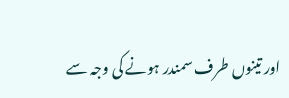اور تینوں طرف سمندر ہونے کی وجہ سے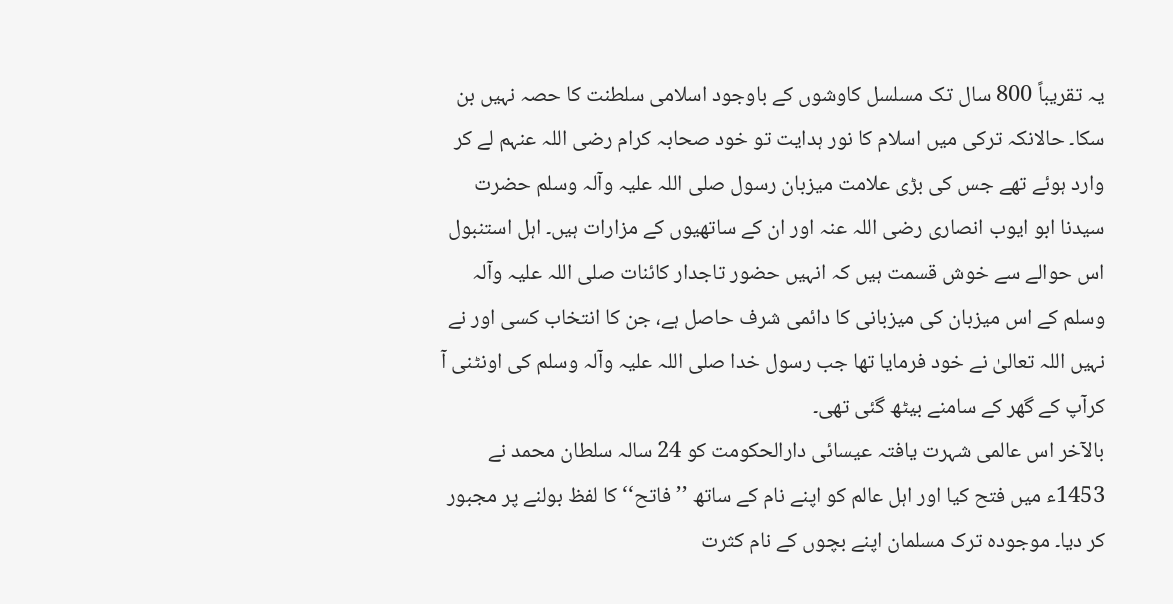یہ تقریباً 800 سال تک مسلسل کاوشوں کے باوجود اسلامی سلطنت کا حصہ نہیں بن سکا۔ حالانکہ ترکی میں اسلام کا نور ہدایت تو خود صحابہ کرام رضی اللہ عنہم لے کر وارد ہوئے تھے جس کی بڑی علامت میزبان رسول صلی اللہ علیہ وآلہ وسلم حضرت سیدنا ابو ایوب انصاری رضی اللہ عنہ اور ان کے ساتھیوں کے مزارات ہیں۔ اہل استنبول اس حوالے سے خوش قسمت ہیں کہ انہیں حضور تاجدار کائنات صلی اللہ علیہ وآلہ وسلم کے اس میزبان کی میزبانی کا دائمی شرف حاصل ہے، جن کا انتخاب کسی اور نے نہیں اللہ تعالیٰ نے خود فرمایا تھا جب رسول خدا صلی اللہ علیہ وآلہ وسلم کی اونٹنی آ کرآپ کے گھر کے سامنے بیٹھ گئی تھی۔
بالآخر اس عالمی شہرت یافتہ عیسائی دارالحکومت کو 24 سالہ سلطان محمد نے 1453ء میں فتح کیا اور اہل عالم کو اپنے نام کے ساتھ ’’فاتح‘‘ کا لفظ بولنے پر مجبور کر دیا۔ موجودہ ترک مسلمان اپنے بچوں کے نام کثرت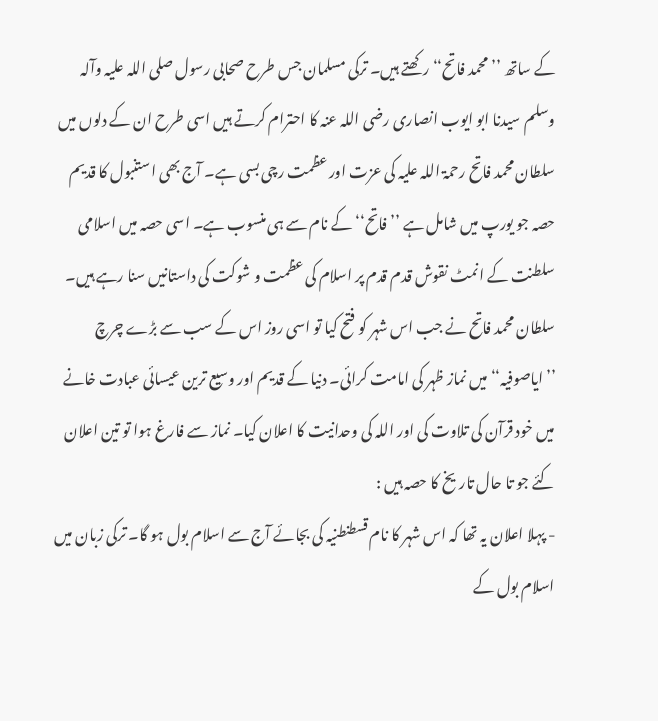کے ساتھ ’’محمد فاتح‘‘ رکھتے ہیں۔ ترکی مسلمان جس طرح صحابی رسول صلی اللہ علیہ وآلہ وسلم سیدنا ابو ایوب انصاری رضی اللہ عنہ کا احترام کرتے ہیں اسی طرح ان کے دلوں میں سلطان محمد فاتح رحمۃ اللہ علیہ کی عزت اور عظمت رچی بسی ہے۔ آج بھی استنبول کا قدیم حصہ جو یورپ میں شامل ہے ’’فاتح‘‘ کے نام سے ہی منسوب ہے۔ اسی حصہ میں اسلامی سلطنت کے انمٹ نقوش قدم قدم پر اسلام کی عظمت و شوکت کی داستانیں سنا رہے ہیں۔ سلطان محمد فاتح نے جب اس شہر کو فتح کیا تو اسی روز اس کے سب سے بڑے چرچ ’’ایاصوفیہ‘‘ میں نماز ظہر کی امامت کرائی۔ دنیا کے قدیم اور وسیع ترین عیسائی عبادت خانے میں خود قرآن کی تلاوت کی اور اللہ کی وحدانیت کا اعلان کیا۔ نماز سے فارغ ہوا تو تین اعلان کئے جو تا حال تاریخ کا حصہ ہیں :
- پہلا اعلان یہ تھا کہ اس شہر کا نام قسطنطنیہ کی بجائے آج سے اسلام بول ہو گا۔ ترکی زبان میں اسلام بول کے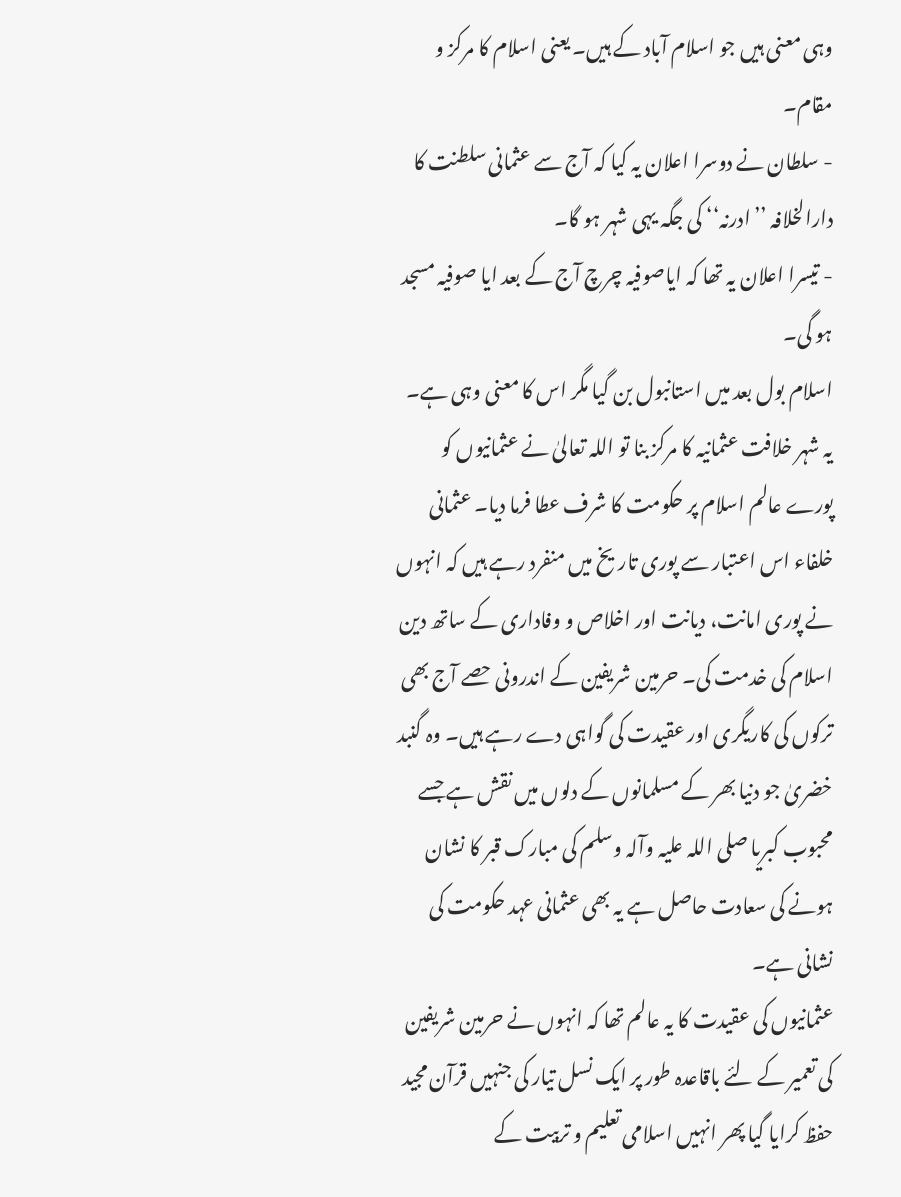وہی معنی ہیں جو اسلام آباد کے ہیں۔ یعنی اسلام کا مرکز و مقام۔
- سلطان نے دوسرا اعلان یہ کیا کہ آج سے عثمانی سلطنت کا دارالخلافہ ’’ادرنہ‘‘ کی جگہ یہی شہر ہو گا۔
- تیسرا اعلان یہ تھا کہ ایاصوفیہ چرچ آج کے بعد ایا صوفیہ مسجد ہو گی۔
اسلام بول بعد میں استانبول بن گیا مگر اس کا معنی وہی ہے۔ یہ شہر خلافت عثمانیہ کا مرکز بنا تو اللہ تعالیٰ نے عثمانیوں کو پورے عالم اسلام پر حکومت کا شرف عطا فرما دیا۔ عثمانی خلفاء اس اعتبار سے پوری تاریخ میں منفرد رہے ہیں کہ انہوں نے پوری امانت، دیانت اور اخلاص و وفاداری کے ساتھ دین اسلام کی خدمت کی۔ حرمین شریفین کے اندرونی حصے آج بھی ترکوں کی کاریگری اور عقیدت کی گواہی دے رہے ہیں۔ وہ گنبد خضریٰ جو دنیا بھر کے مسلمانوں کے دلوں میں نقش ہے جسے محبوب کبریا صلی اللہ علیہ وآلہ وسلم کی مبارک قبر کا نشان ہونے کی سعادت حاصل ہے یہ بھی عثمانی عہد حکومت کی نشانی ہے۔
عثمانیوں کی عقیدت کا یہ عالم تھا کہ انہوں نے حرمین شریفین کی تعمیر کے لئے باقاعدہ طور پر ایک نسل تیار کی جنہیں قرآن مجید حفظ کرایا گیا پھر انہیں اسلامی تعلیم و تربیت کے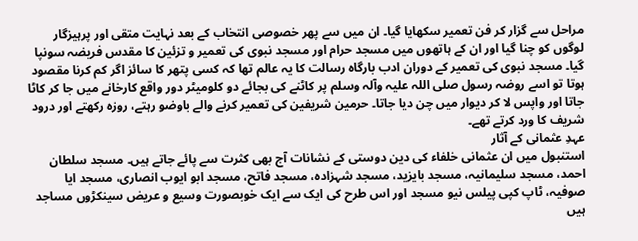مراحل سے گزار کر فن تعمیر سکھایا گیا۔ ان میں سے پھر خصوصی انتخاب کے بعد نہایت متقی اور پرہیزگار لوگوں کو چنا گیا اور ان کے ہاتھوں میں مسجد حرام اور مسجد نبوی کی تعمیر و تزئین کا مقدس فریضہ سونپا گیا۔ مسجد نبوی کی تعمیر کے دوران ادب بارگاہ رسالت کا یہ عالم تھا کہ کسی پتھر کا سائز اگر کم کرنا مقصود ہوتا تو اسے روضہ رسول صلی اللہ علیہ وآلہ وسلم پر کاٹنے کی بجائے دو کلومیٹر دور واقع کارخانے میں جا کر کاٹا جاتا اور واپس لا کر دیوار میں چن دیا جاتا۔ حرمین شریفین کی تعمیر کرنے والے باوضو رہتے، روزہ رکھتے اور درود شریف کا ورد کرتے تھے۔
عہدِ عثمانی کے آثار
استنبول میں ان عثمانی خلفاء کی دین دوستی کے نشانات آج بھی کثرت سے پائے جاتے ہیں۔ مسجد سلطان احمد، مسجد سلیمانیہ، مسجد بایزید، مسجد شہزادہ، مسجد فاتح، مسجد ابو ایوب انصاری، مسجد ایا صوفیہ، ٹاپ کپی پیلس نیو مسجد اور اس طرح کی ایک سے ایک خوبصورت وسیع و عریض سینکڑوں مساجد ہیں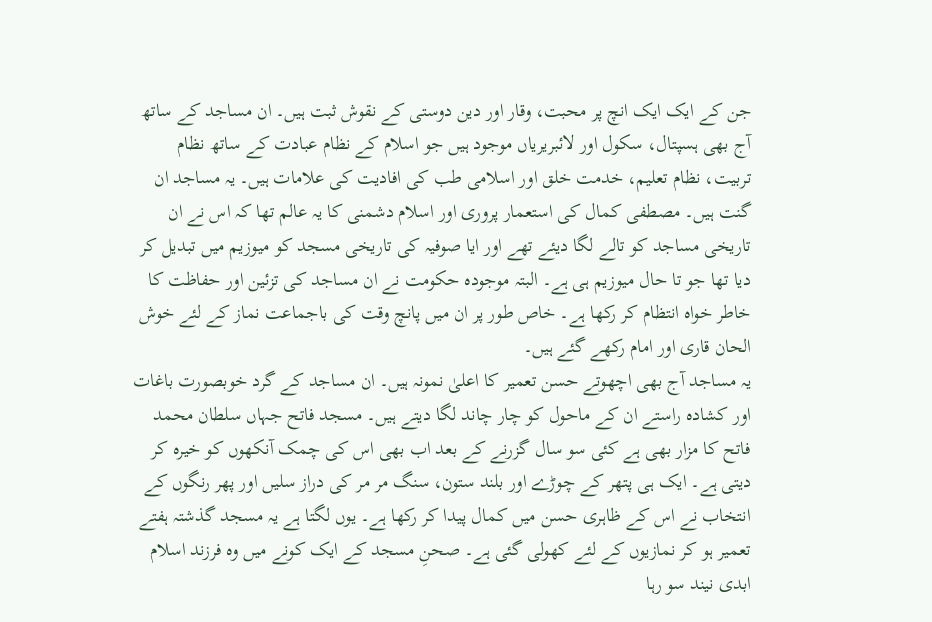جن کے ایک ایک انچ پر محبت، وقار اور دین دوستی کے نقوش ثبت ہیں۔ ان مساجد کے ساتھ آج بھی ہسپتال، سکول اور لائبریریاں موجود ہیں جو اسلام کے نظام عبادت کے ساتھ نظام تربیت، نظام تعلیم، خدمت خلق اور اسلامی طب کی افادیت کی علامات ہیں۔ یہ مساجد ان گنت ہیں۔ مصطفی کمال کی استعمار پروری اور اسلام دشمنی کا یہ عالم تھا کہ اس نے ان تاریخی مساجد کو تالے لگا دیئے تھے اور ایا صوفیہ کی تاریخی مسجد کو میوزیم میں تبدیل کر دیا تھا جو تا حال میوزیم ہی ہے۔ البتہ موجودہ حکومت نے ان مساجد کی تزئین اور حفاظت کا خاطر خواہ انتظام کر رکھا ہے۔ خاص طور پر ان میں پانچ وقت کی باجماعت نماز کے لئے خوش الحان قاری اور امام رکھے گئے ہیں۔
یہ مساجد آج بھی اچھوتے حسن تعمیر کا اعلیٰ نمونہ ہیں۔ ان مساجد کے گرد خوبصورت باغات اور کشادہ راستے ان کے ماحول کو چار چاند لگا دیتے ہیں۔ مسجد فاتح جہاں سلطان محمد فاتح کا مزار بھی ہے کئی سو سال گزرنے کے بعد اب بھی اس کی چمک آنکھوں کو خیرہ کر دیتی ہے۔ ایک ہی پتھر کے چوڑے اور بلند ستون، سنگ مر مر کی دراز سلیں اور پھر رنگوں کے انتخاب نے اس کے ظاہری حسن میں کمال پیدا کر رکھا ہے۔ یوں لگتا ہے یہ مسجد گذشتہ ہفتے تعمیر ہو کر نمازیوں کے لئے کھولی گئی ہے۔ صحنِ مسجد کے ایک کونے میں وہ فرزند اسلام ابدی نیند سو رہا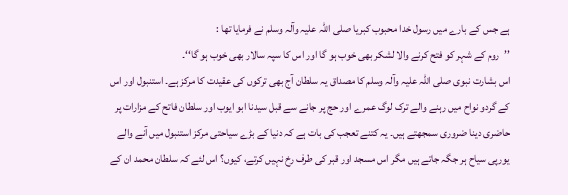ہے جس کے بارے میں رسول خدا محبوب کبریا صلی اللہ علیہ وآلہ وسلم نے فرمایا تھا :
’’روم کے شہر کو فتح کرنے والا لشکر بھی خوب ہو گا اور اس کا سپہ سالار بھی خوب ہو گا‘‘۔
اس بشارت نبوی صلی اللہ علیہ وآلہ وسلم کا مصداق یہ سلطان آج بھی ترکوں کی عقیدت کا مرکز ہے۔ استنبول اور اس کے گردو نواح میں رہنے والے ترک لوگ عمرے اور حج پر جانے سے قبل سیدنا ابو ایوب اور سلطان فاتح کے مزارات پر حاضری دینا ضروری سمجھتے ہیں۔ یہ کتنے تعجب کی بات ہے کہ دنیا کے بڑے سیاحتی مرکز استنبول میں آنے والے یورپی سیاح ہر جگہ جاتے ہیں مگر اس مسجد اور قبر کی طرف رخ نہیں کرتے، کیوں؟ اس لئے کہ سلطان محمد ان کے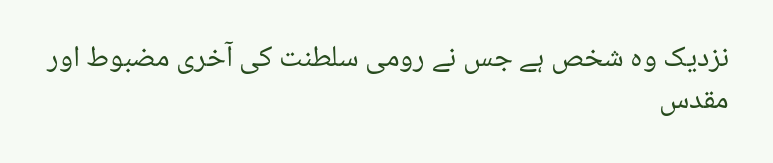نزدیک وہ شخص ہے جس نے رومی سلطنت کی آخری مضبوط اور مقدس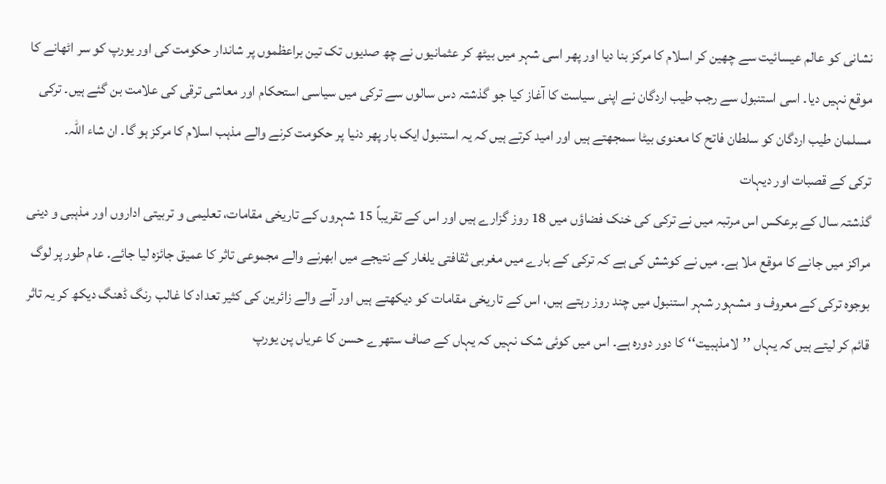نشانی کو عالم عیسائیت سے چھین کر اسلام کا مرکز بنا دیا اور پھر اسی شہر میں بیٹھ کر عثمانیوں نے چھ صدیوں تک تین براعظموں پر شاندار حکومت کی اور یورپ کو سر اٹھانے کا موقع نہیں دیا۔ اسی استنبول سے رجب طیب اردگان نے اپنی سیاست کا آغاز کیا جو گذشتہ دس سالوں سے ترکی میں سیاسی استحکام اور معاشی ترقی کی علامت بن گئے ہیں۔ ترکی مسلمان طیب اردگان کو سلطان فاتح کا معنوی بیٹا سمجھتے ہیں اور امید کرتے ہیں کہ یہ استنبول ایک بار پھر دنیا پر حکومت کرنے والے مذہب اسلام کا مرکز ہو گا۔ ان شاء اللہ۔
ترکی کے قصبات اور دیہات
گذشتہ سال کے برعکس اس مرتبہ میں نے ترکی کی خنک فضاؤں میں 18 روز گزارے ہیں اور اس کے تقریباً 15 شہروں کے تاریخی مقامات، تعلیمی و تربیتی اداروں اور مذہبی و دینی مراکز میں جانے کا موقع ملا ہے۔ میں نے کوشش کی ہے کہ ترکی کے بارے میں مغربی ثقافتی یلغار کے نتیجے میں ابھرنے والے مجموعی تاثر کا عمیق جائزہ لیا جائے۔ عام طور پر لوگ بوجوہ ترکی کے معروف و مشہور شہر استنبول میں چند روز رہتے ہیں، اس کے تاریخی مقامات کو دیکھتے ہیں اور آنے والے زائرین کی کثیر تعداد کا غالب رنگ ڈھنگ دیکھ کر یہ تاثر قائم کر لیتے ہیں کہ یہاں ’’لامذہبیت‘‘ کا دور دورہ ہے۔ اس میں کوئی شک نہیں کہ یہاں کے صاف ستھرے حسن کا عریاں پن یورپ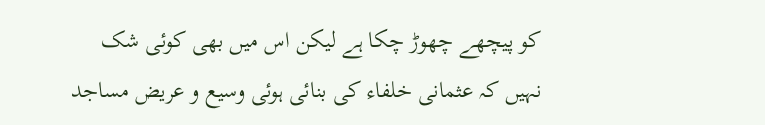کو پیچھے چھوڑ چکا ہے لیکن اس میں بھی کوئی شک نہیں کہ عثمانی خلفاء کی بنائی ہوئی وسیع و عریض مساجد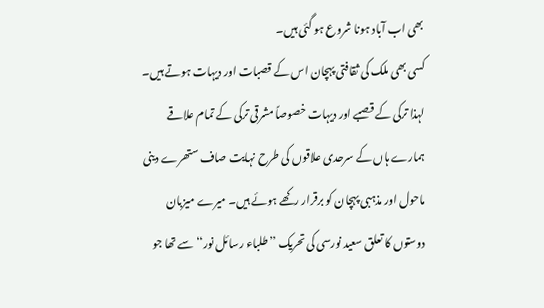بھی اب آباد ہونا شروع ہو گئی ہیں۔
کسی بھی ملک کی ثقافتی پہچان اس کے قصبات اور دیہات ہوتے ہیں۔ لہذا ترکی کے قصبے اور دیہات خصوصاً مشرقی ترکی کے تمام علاقے ہمارے ہاں کے سرحدی علاقوں کی طرح نہایت صاف ستھرے دینی ماحول اور مذہبی پہچان کو برقرار رکھے ہوئے ہیں۔ میرے میزبان دوستوں کا تعلق سعید نورسی کی تحریک ’’طلباء رسائل نور‘‘ سے تھا جو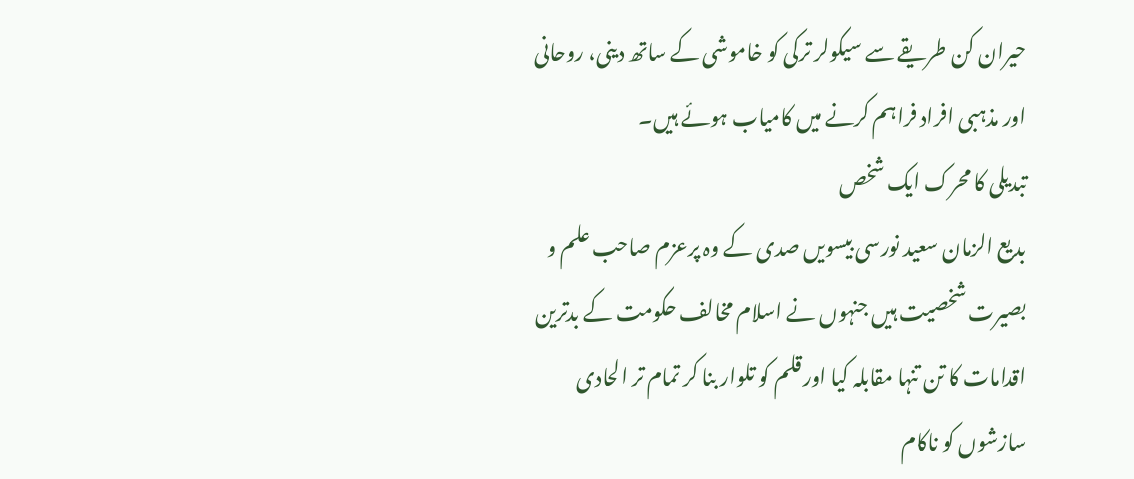حیران کن طریقے سے سیکولر ترکی کو خاموشی کے ساتھ دینی، روحانی اور مذہبی افراد فراہم کرنے میں کامیاب ہوئے ہیں۔
تبدیلی کا محرک ایک شخص
بدیع الزمان سعید نورسی بیسویں صدی کے وہ پرعزم صاحب علم و بصیرت شخصیت ہیں جنہوں نے اسلام مخالف حکومت کے بدترین اقدامات کا تن تنہا مقابلہ کیا اور قلم کو تلوار بنا کر تمام تر الحادی سازشوں کو ناکام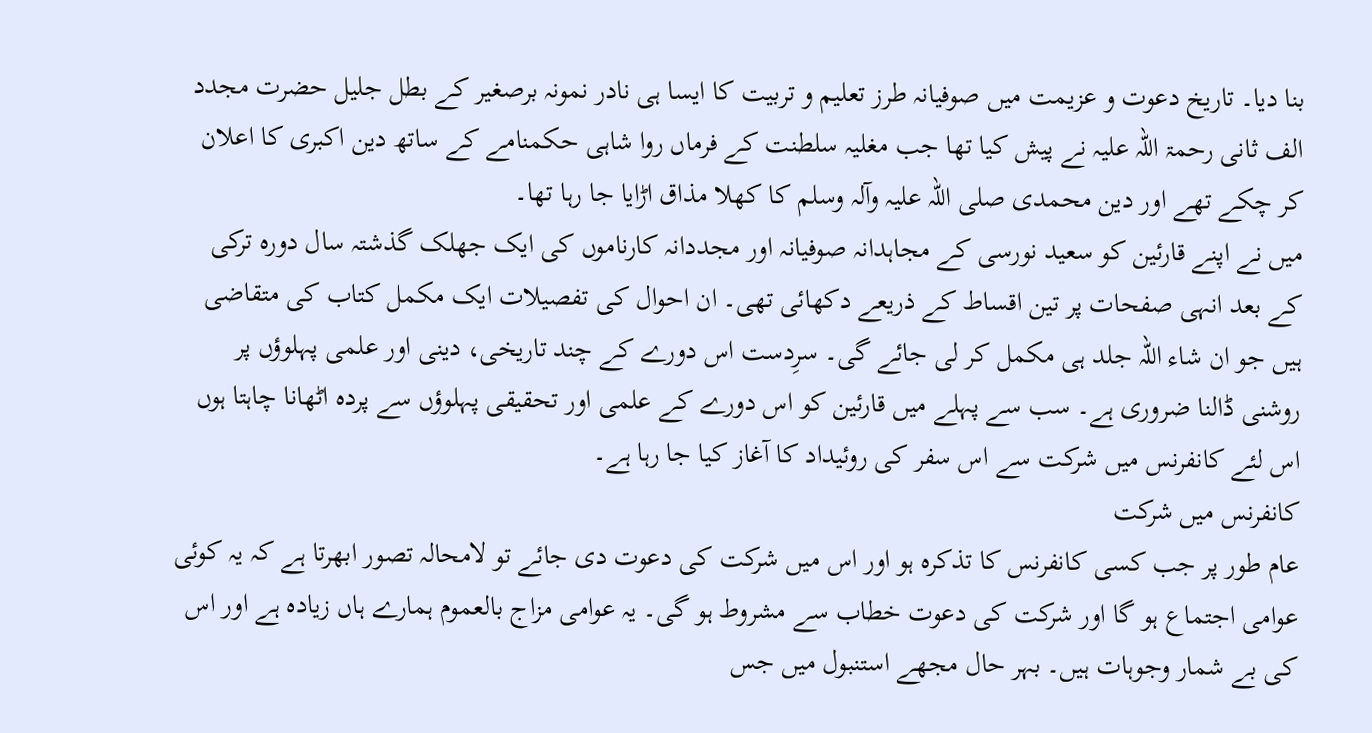بنا دیا۔ تاریخ دعوت و عزیمت میں صوفیانہ طرز تعلیم و تربیت کا ایسا ہی نادر نمونہ برصغیر کے بطل جلیل حضرت مجدد الف ثانی رحمۃ اللہ علیہ نے پیش کیا تھا جب مغلیہ سلطنت کے فرماں روا شاہی حکمنامے کے ساتھ دین اکبری کا اعلان کر چکے تھے اور دین محمدی صلی اللہ علیہ وآلہ وسلم کا کھلا مذاق اڑایا جا رہا تھا۔
میں نے اپنے قارئین کو سعید نورسی کے مجاہدانہ صوفیانہ اور مجددانہ کارناموں کی ایک جھلک گذشتہ سال دورہ ترکی کے بعد انہی صفحات پر تین اقساط کے ذریعے دکھائی تھی۔ ان احوال کی تفصیلات ایک مکمل کتاب کی متقاضی ہیں جو ان شاء اللہ جلد ہی مکمل کر لی جائے گی۔ سرِدست اس دورے کے چند تاریخی، دینی اور علمی پہلوؤں پر روشنی ڈالنا ضروری ہے۔ سب سے پہلے میں قارئین کو اس دورے کے علمی اور تحقیقی پہلوؤں سے پردہ اٹھانا چاہتا ہوں اس لئے کانفرنس میں شرکت سے اس سفر کی روئیداد کا آغاز کیا جا رہا ہے۔
کانفرنس میں شرکت
عام طور پر جب کسی کانفرنس کا تذکرہ ہو اور اس میں شرکت کی دعوت دی جائے تو لامحالہ تصور ابھرتا ہے کہ یہ کوئی عوامی اجتماع ہو گا اور شرکت کی دعوت خطاب سے مشروط ہو گی۔ یہ عوامی مزاج بالعموم ہمارے ہاں زیادہ ہے اور اس کی بے شمار وجوہات ہیں۔ بہر حال مجھے استنبول میں جس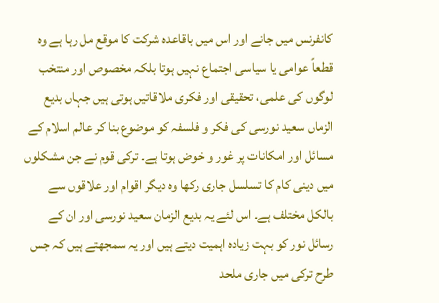کانفرنس میں جانے اور اس میں باقاعدہ شرکت کا موقع مل رہا ہے وہ قطعاً عوامی یا سیاسی اجتماع نہیں ہوتا بلکہ مخصوص اور منتخب لوگوں کی علمی، تحقیقی اور فکری ملاقاتیں ہوتی ہیں جہاں بدیع الزماں سعید نورسی کی فکر و فلسفہ کو موضوع بنا کر عالم اسلام کے مسائل اور امکانات پر غور و خوض ہوتا ہے۔ ترکی قوم نے جن مشکلوں میں دینی کام کا تسلسل جاری رکھا وہ دیگر اقوام اور علاقوں سے بالکل مختلف ہے۔ اس لئے یہ بدیع الزمان سعید نورسی اور ان کے رسائل نور کو بہت زیادہ اہمیت دیتے ہیں اور یہ سمجھتے ہیں کہ جس طرح ترکی میں جاری ملحد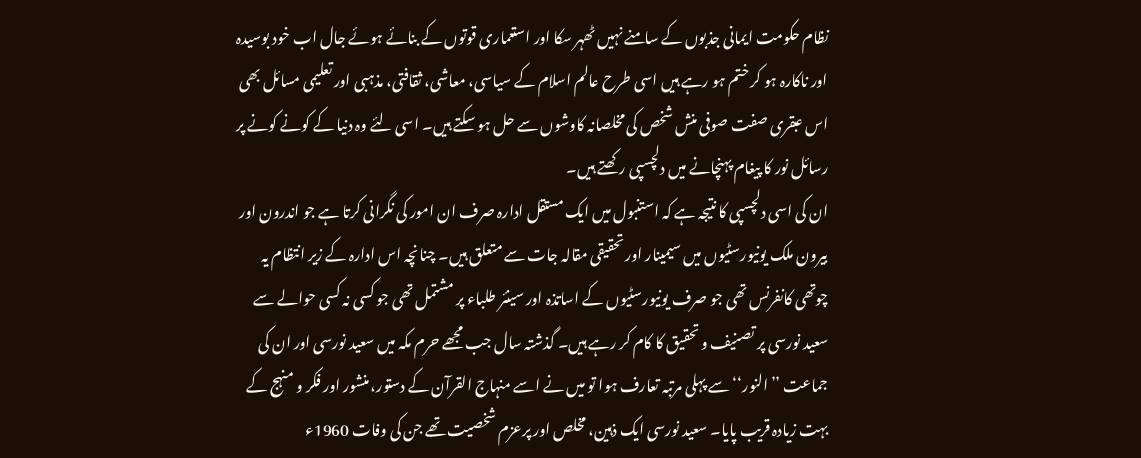نظام حکومت ایمانی جذبوں کے سامنے نہیں ٹھہر سکا اور استعماری قوتوں کے بنائے ہوئے جال اب خود بوسیدہ اور ناکارہ ہو کر ختم ہو رہے ہیں اسی طرح عالم اسلام کے سیاسی، معاشی، ثقافتی، مذہبی اور تعلیمی مسائل بھی اس عبقری صفت صوفی منش شخص کی مخلصانہ کاوشوں سے حل ہو سکتے ہیں۔ اسی لئے وہ دنیا کے کونے کونے پر رسائل نور کا پیغام پہنچانے میں دلچسپی رکھتے ہیں۔
ان کی اسی دلچسپی کا نتیجہ ہے کہ استنبول میں ایک مستقل ادارہ صرف ان امور کی نگرانی کرتا ہے جو اندرون اور بیرون ملک یونیورسٹیوں میں سیمینار اور تحقیقی مقالہ جات سے متعلق ہیں۔ چنانچہ اس ادارہ کے زیر انتظام یہ چوتھی کانفرنس تھی جو صرف یونیورسٹیوں کے اساتذہ اور سینئر طلباء پر مشتمل تھی جو کسی نہ کسی حوالے سے سعید نورسی پر تصنیف و تحقیق کا کام کر رہے ہیں۔ گذشتہ سال جب مجھے حرم مکہ میں سعید نورسی اور ان کی جماعت ’’النور‘‘ سے پہلی مرتبہ تعارف ہوا تو میں نے اسے منہاج القرآن کے دستور، منشور اور فکر و منہج کے بہت زیادہ قریب پایا۔ سعید نورسی ایک ذہین، مخلص اور پرعزم شخصیت تھے جن کی وفات 1960ء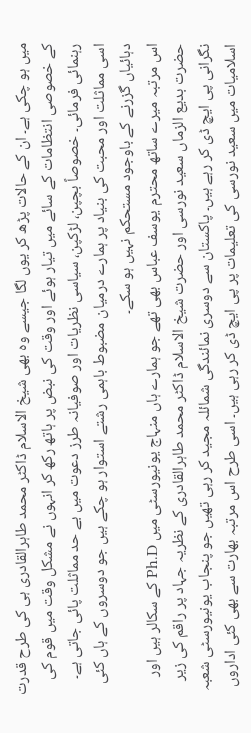میں ہو چکی ہے۔ ان کے حالات پڑھ کر یوں لگا جیسے وہ بھی شیخ الاسلام ڈاکٹر محمد طاہرالقادری ہی کی طرح قدرت کے خصوصی انتظامات کے سائے میں تیار ہوئے اور وقت کی نبض پر ہاتھ رکھ کر انہوں نے مشکل وقت میں قوم کی رہنمائی فرمائی۔ خصوصاً بچپن، لڑکپن، سیاسی نظریات اور صوفیانہ طرز دعوت میں بے حد مماثلت پائی جاتی ہے۔ اسی مماثلت اور محبت کی بنیاد پر ہمارے درمیان مضبوط باہمی رشتے استوار ہو چکے ہیں جو دوسروں کے ہاں کئی دہائیاں گزرنے کے باوجود مستحکم نہیں ہو سکے۔
اس مرتبہ میرے ساتھ محترم یوسف عباس بھی تھے جو ہمارے ہاں منہاج یونیورسٹی میں Ph.D کے سکالر ہیں اور حضرت بدیع الزماں سعید نورسی اور حضرت شیخ الاسلام ڈاکٹر محمد طاہرالقادری کے نظریہ جہاد پر راقم کی زیر نگرانی پی ایچ ڈی کر رہے ہیں۔ پاکستان سے دوسری نمائندگی شمائلہ مجید کر رہی تھیں جو پنجاب یونیورسٹی شعبہ اسلامیات میں سعید نورسی کی تعلیمات پر پی ایچ ڈی کر رہی ہیں۔ اسی طرح اس مرتبہ بھارت سے بھی کئی اداروں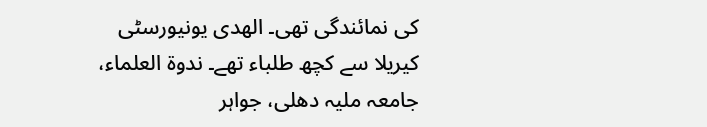کی نمائندگی تھی۔ الھدی یونیورسٹی کیریلا سے کچھ طلباء تھے۔ ندوۃ العلماء، جامعہ ملیہ دھلی، جواہر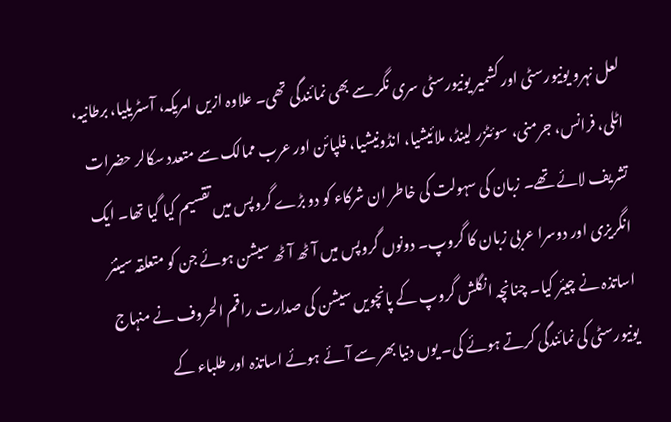لعل نہرو یونیورسٹی اور کشمیر یونیورسٹی سری نگر سے بھی نمائندگی تھی۔ علاوہ ازیں امریکہ، آسٹریلیا، برطانیہ، اٹلی، فرانس، جرمنی، سوئٹزر لینڈ، ملائیشیا، انڈونیشیا، فلپائن اور عرب ممالک سے متعدد سکالر حضرات تشریف لائے تھے۔ زبان کی سہولت کی خاطر ان شرکاء کو دو بڑے گروپس میں تقسیم کیا گیا تھا۔ ایک انگریزی اور دوسرا عربی زبان کا گروپ۔ دونوں گروپس میں آٹھ آٹھ سیشن ہوئے جن کو متعلقہ سینئر اساتذہ نے چیئر کیا۔ چنانچہ انگلش گروپ کے پانچویں سیشن کی صدارت راقم الحروف نے منہاج یونیورسٹی کی نمائندگی کرتے ہوئے کی۔ یوں دنیا بھر سے آئے ہوئے اساتذہ اور طلباء کے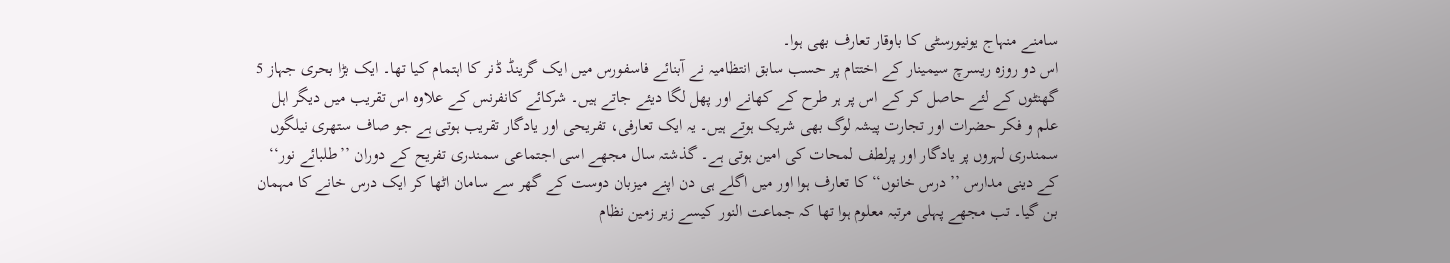سامنے منہاج یونیورسٹی کا باوقار تعارف بھی ہوا۔
اس دو روزہ ریسرچ سیمینار کے اختتام پر حسب سابق انتظامیہ نے آبنائے فاسفورس میں ایک گرینڈ ڈنر کا اہتمام کیا تھا۔ ایک بڑا بحری جہاز 5 گھنٹوں کے لئے حاصل کر کے اس پر ہر طرح کے کھانے اور پھل لگا دیئے جاتے ہیں۔ شرکائے کانفرنس کے علاوہ اس تقریب میں دیگر اہل علم و فکر حضرات اور تجارت پیشہ لوگ بھی شریک ہوتے ہیں۔ یہ ایک تعارفی، تفریحی اور یادگار تقریب ہوتی ہے جو صاف ستھری نیلگوں سمندری لہروں پر یادگار اور پرلطف لمحات کی امین ہوتی ہے۔ گذشتہ سال مجھے اسی اجتماعی سمندری تفریح کے دوران ’’طلبائے نور‘‘ کے دینی مدارس ’’درس خانوں‘‘ کا تعارف ہوا اور میں اگلے ہی دن اپنے میزبان دوست کے گھر سے سامان اٹھا کر ایک درس خانے کا مہمان بن گیا۔ تب مجھے پہلی مرتبہ معلوم ہوا تھا کہ جماعت النور کیسے زیر زمین نظام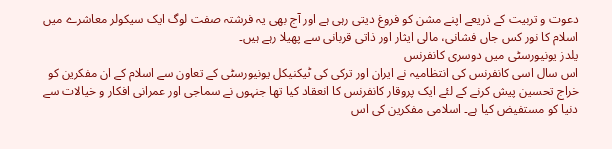دعوت و تربیت کے ذریعے اپنے مشن کو فروغ دیتی رہی ہے اور آج بھی یہ فرشتہ صفت لوگ ایک سیکولر معاشرے میں اسلام کا نور کس جاں فشانی، مالی ایثار اور ذاتی قربانی سے پھیلا رہے ہیں۔
یلدز یونیورسٹی میں دوسری کانفرنس
اس سال اسی کانفرنس کی انتظامیہ نے ایران اور ترکی کی ٹیکنیکل یونیورسٹی کے تعاون سے اسلام کے ان مفکرین کو خراج تحسین پیش کرنے کے لئے ایک پروقار کانفرنس کا انعقاد کیا تھا جنہوں نے سماجی اور عمرانی افکار و خیالات سے دنیا کو مستفیض کیا ہے۔ اسلامی مفکرین کی اس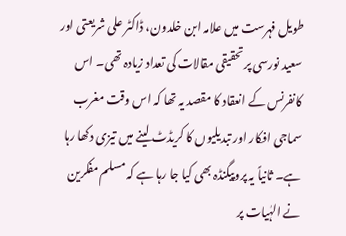طویل فہرست میں علامہ ابن خلدون، ڈاکٹر علی شریعتی اور سعید نورسی پر تحقیقی مقالات کی تعداد زیادہ تھی۔ اس کانفرنس کے انعقاد کا مقصد یہ تھا کہ اس وقت مغرب سماجی افکار اور تبدیلیوں کا کریڈٹ لینے میں تیزی دکھا رہا ہے۔ ثانیاً یہ پروپیگنڈہ بھی کیا جا رہا ہے کہ مسلم مفکرین نے الہٰیات پر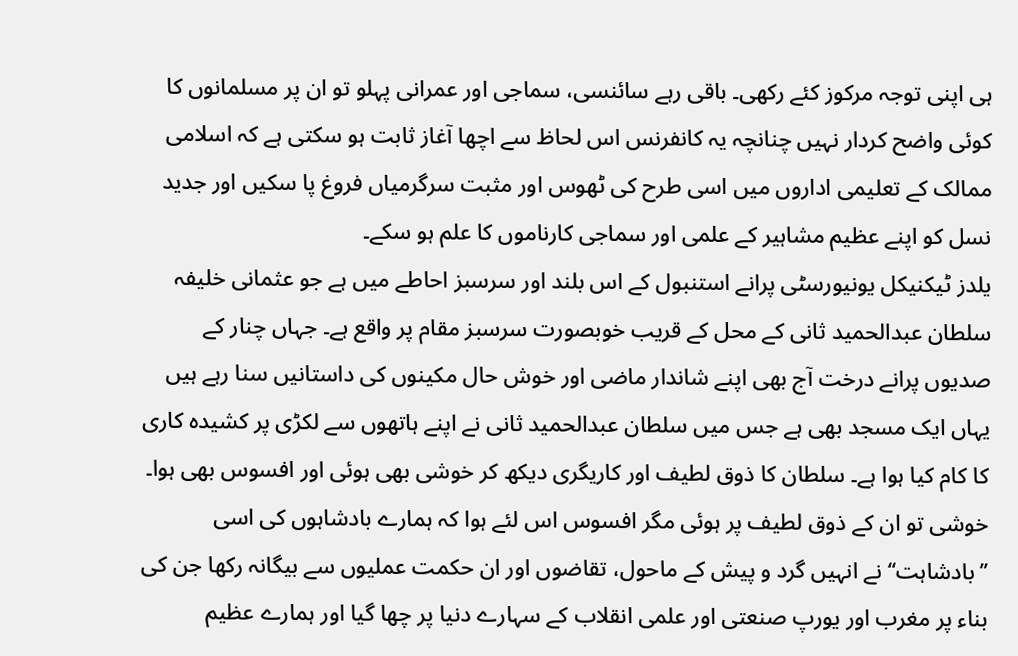ہی اپنی توجہ مرکوز کئے رکھی۔ باقی رہے سائنسی، سماجی اور عمرانی پہلو تو ان پر مسلمانوں کا کوئی واضح کردار نہیں چنانچہ یہ کانفرنس اس لحاظ سے اچھا آغاز ثابت ہو سکتی ہے کہ اسلامی ممالک کے تعلیمی اداروں میں اسی طرح کی ٹھوس اور مثبت سرگرمیاں فروغ پا سکیں اور جدید نسل کو اپنے عظیم مشاہیر کے علمی اور سماجی کارناموں کا علم ہو سکے۔
یلدز ٹیکنیکل یونیورسٹی پرانے استنبول کے اس بلند اور سرسبز احاطے میں ہے جو عثمانی خلیفہ سلطان عبدالحمید ثانی کے محل کے قریب خوبصورت سرسبز مقام پر واقع ہے۔ جہاں چنار کے صدیوں پرانے درخت آج بھی اپنے شاندار ماضی اور خوش حال مکینوں کی داستانیں سنا رہے ہیں یہاں ایک مسجد بھی ہے جس میں سلطان عبدالحمید ثانی نے اپنے ہاتھوں سے لکڑی پر کشیدہ کاری کا کام کیا ہوا ہے۔ سلطان کا ذوق لطیف اور کاریگری دیکھ کر خوشی بھی ہوئی اور افسوس بھی ہوا۔ خوشی تو ان کے ذوق لطیف پر ہوئی مگر افسوس اس لئے ہوا کہ ہمارے بادشاہوں کی اسی ’’بادشاہت‘‘ نے انہیں گرد و پیش کے ماحول، تقاضوں اور ان حکمت عملیوں سے بیگانہ رکھا جن کی بناء پر مغرب اور یورپ صنعتی اور علمی انقلاب کے سہارے دنیا پر چھا گیا اور ہمارے عظیم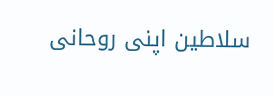سلاطین اپنی روحانی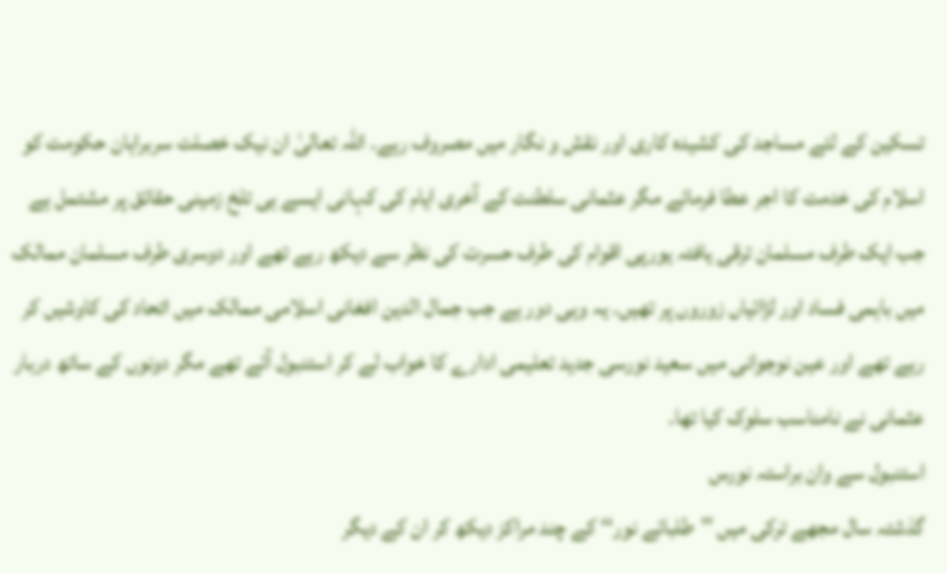تسکین کے لئے مساجد کی کشیدہ کاری اور نقش و نگار میں مصروف رہے۔ اللہ تعالیٰ ان نیک خصلت سربراہان حکومت کو اسلام کی خدمت کا اجر عطا فرمائے مگر عثمانی سلطنت کے آخری ایام کی کہانی ایسے ہی تلخ زمینی حقائق پر مشتمل ہے جب ایک طرف مسلمان ترقی یافتہ یورپی اقوام کی طرف حسرت کی نظر سے دیکھ رہے تھے اور دوسری طرف مسلمان ممالک میں باہمی فساد اور لڑائیاں زوروں پر تھیں۔ یہ وہی دور ہے جب جمال الدین افغانی اسلامی ممالک میں اتحاد کی کاوشیں کر رہے تھے اور عین نوجوانی میں سعید نورسی جدید تعلیمی ادارے کا خواب لے کر استنبول آئے تھے مگر دونوں کے ساتھ دربار عثمانی نے نامناسب سلوک کیا تھا۔
استنبول سے وان براستہ نورس
گذشتہ سال مجھے ترکی میں ’’طلبائے نور‘‘ کے چند مراکز دیکھ کر ان کے دیگر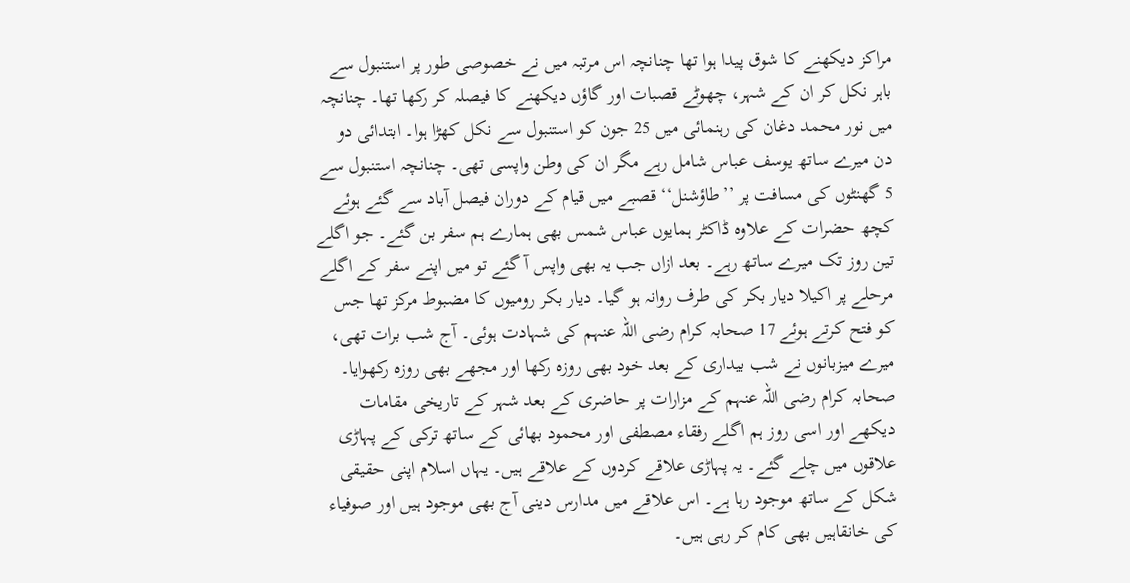مراکز دیکھنے کا شوق پیدا ہوا تھا چنانچہ اس مرتبہ میں نے خصوصی طور پر استنبول سے باہر نکل کر ان کے شہر، چھوٹے قصبات اور گاؤں دیکھنے کا فیصلہ کر رکھا تھا۔ چنانچہ میں نور محمد دغان کی رہنمائی میں 25 جون کو استنبول سے نکل کھڑا ہوا۔ ابتدائی دو دن میرے ساتھ یوسف عباس شامل رہے مگر ان کی وطن واپسی تھی۔ چنانچہ استنبول سے 5 گھنٹوں کی مسافت پر ’’طاؤشنل‘‘ قصبے میں قیام کے دوران فیصل آباد سے گئے ہوئے کچھ حضرات کے علاوہ ڈاکٹر ہمایوں عباس شمس بھی ہمارے ہم سفر بن گئے۔ جو اگلے تین روز تک میرے ساتھ رہے۔ بعد ازاں جب یہ بھی واپس آ گئے تو میں اپنے سفر کے اگلے مرحلے پر اکیلا دیار بکر کی طرف روانہ ہو گیا۔ دیار بکر رومیوں کا مضبوط مرکز تھا جس کو فتح کرتے ہوئے 17 صحابہ کرام رضی اللہ عنہم کی شہادت ہوئی۔ آج شب برات تھی، میرے میزبانوں نے شب بیداری کے بعد خود بھی روزہ رکھا اور مجھے بھی روزہ رکھوایا۔ صحابہ کرام رضی اللہ عنہم کے مزارات پر حاضری کے بعد شہر کے تاریخی مقامات دیکھے اور اسی روز ہم اگلے رفقاء مصطفی اور محمود بھائی کے ساتھ ترکی کے پہاڑی علاقوں میں چلے گئے۔ یہ پہاڑی علاقے کردوں کے علاقے ہیں۔ یہاں اسلام اپنی حقیقی شکل کے ساتھ موجود رہا ہے۔ اس علاقے میں مدارس دینی آج بھی موجود ہیں اور صوفیاء کی خانقاہیں بھی کام کر رہی ہیں۔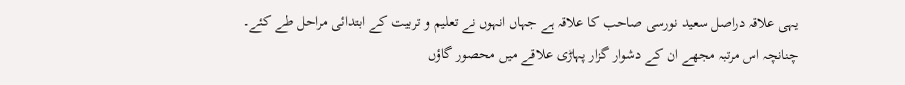یہی علاقہ دراصل سعید نورسی صاحب کا علاقہ ہے جہاں انہوں نے تعلیم و تربیت کے ابتدائی مراحل طے کئے۔
چنانچہ اس مرتبہ مجھے ان کے دشوار گزار پہاڑی علاقے میں محصور گاؤں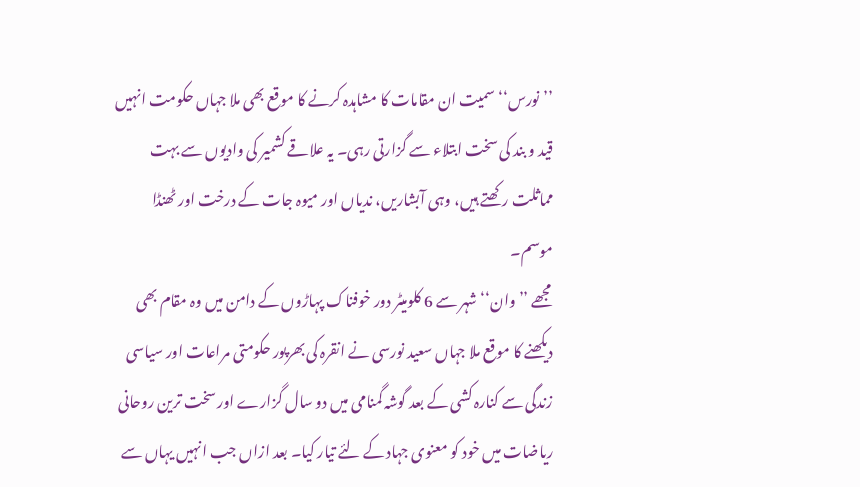’’نورس‘‘ سمیت ان مقامات کا مشاہدہ کرنے کا موقع بھی ملا جہاں حکومت انہیں قید و بند کی سخت ابتلاء سے گزارتی رہی۔ یہ علاقے کشمیر کی وادیوں سے بہت مماثلت رکھتے ہیں، وہی آبشاریں، ندیاں اور میوہ جات کے درخت اور ٹھنڈا موسم۔
مجھے ’’وان‘‘ شہر سے 6 کلومیٹر دور خوفناک پہاڑوں کے دامن میں وہ مقام بھی دیکھنے کا موقع ملا جہاں سعید نورسی نے انقرہ کی بھرپور حکومتی مراعات اور سیاسی زندگی سے کنارہ کشی کے بعد گوشہ گمنامی میں دو سال گزارے اور سخت ترین روحانی ریاضات میں خود کو معنوی جہاد کے لئے تیار کیا۔ بعد ازاں جب انہیں یہاں سے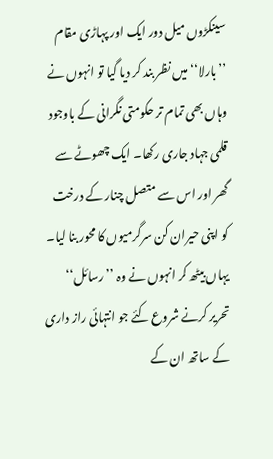سینکڑوں میل دور ایک اور پہاڑی مقام ’’بارلا‘‘ میں نظر بند کر دیا گیا تو انہوں نے وہاں بھی تمام تر حکومتی نگرانی کے باوجود قلمی جہاد جاری رکھا۔ ایک چھوٹے سے گھر اور اس سے متصل چنار کے درخت کو اپنی حیران کن سرگرمیوں کا محور بنا لیا۔
یہاں بیٹھ کر انہوں نے وہ ’’رسائل‘‘ تحریر کرنے شروع کئے جو انتہائی راز داری کے ساتھ ان کے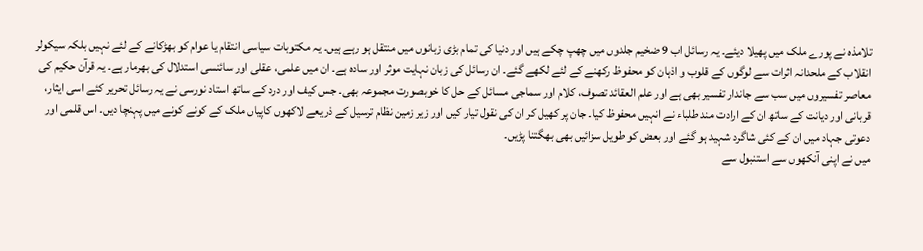تلامذہ نے پورے ملک میں پھیلا دیئے۔ یہ رسائل اب 9 ضخیم جلدوں میں چھپ چکے ہیں اور دنیا کی تمام بڑی زبانوں میں منتقل ہو رہے ہیں۔ یہ مکتوبات سیاسی انتقام یا عوام کو بھڑکانے کے لئے نہیں بلکہ سیکولر انقلاب کے ملحدانہ اثرات سے لوگوں کے قلوب و اذہان کو محفوظ رکھنے کے لئے لکھے گئے۔ ان رسائل کی زبان نہایت موثر اور سادہ ہے۔ ان میں علمی، عقلی اور سائنسی استدلال کی بھرمار ہے۔ یہ قرآن حکیم کی معاصر تفسیروں میں سب سے جاندار تفسیر بھی ہے اور علم العقائد تصوف، کلام اور سماجی مسائل کے حل کا خوبصورت مجموعہ بھی۔ جس کیف اور درد کے ساتھ استاد نورسی نے یہ رسائل تحریر کئے اسی ایثار، قربانی اور دیانت کے ساتھ ان کے ارادت مند طلباء نے انہیں محفوظ کیا۔ جان پر کھیل کر ان کی نقول تیار کیں اور زیر زمین نظام ترسیل کے ذریعے لاکھوں کاپیاں ملک کے کونے کونے میں پہنچا دیں۔ اس قلمی اور دعوتی جہاد میں ان کے کئی شاگرد شہید ہو گئے اور بعض کو طویل سزائیں بھی بھگتنا پڑیں۔
میں نے اپنی آنکھوں سے استنبول سے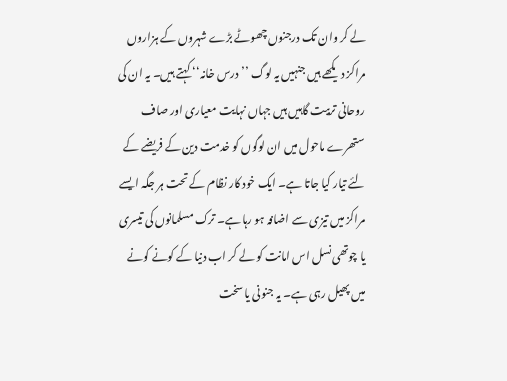لے کر وان تک درجنوں چھوٹے بڑے شہروں کے ہزاروں مراکز دیکھے ہیں جنہیں یہ لوگ ’’درس خانہ‘‘ کہتے ہیں۔ یہ ان کی روحانی تربیت گاہیں ہیں جہاں نہایت معیاری اور صاف ستھرے ماحول میں ان لوگوں کو خدمت دین کے فریضے کے لئے تیار کیا جاتا ہے۔ ایک خود کار نظام کے تحت ہر جگہ ایسے مراکز میں تیزی سے اضافہ ہو رہا ہے۔ ترک مسلمانوں کی تیسری یا چوتھی نسل اس امانت کو لے کر اب دنیا کے کونے کونے میں پھیل رہی ہے۔ یہ جنونی یا سخت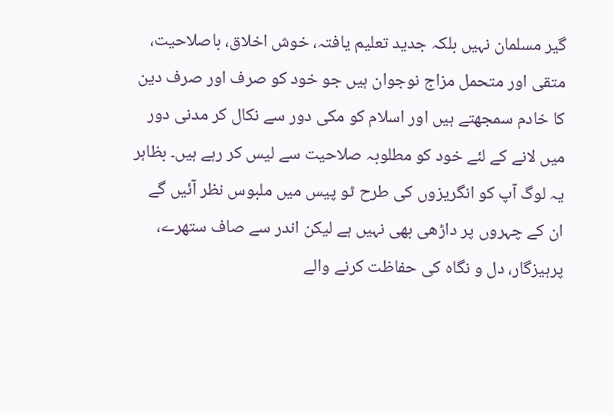گیر مسلمان نہیں بلکہ جدید تعلیم یافتہ، خوش اخلاق، باصلاحیت، متقی اور متحمل مزاج نوجوان ہیں جو خود کو صرف اور صرف دین کا خادم سمجھتے ہیں اور اسلام کو مکی دور سے نکال کر مدنی دور میں لانے کے لئے خود کو مطلوبہ صلاحیت سے لیس کر رہے ہیں۔ بظاہر یہ لوگ آپ کو انگریزوں کی طرح ٹو پیس میں ملبوس نظر آئیں گے ان کے چہروں پر داڑھی بھی نہیں ہے لیکن اندر سے صاف ستھرے، پرہیزگار، دل و نگاہ کی حفاظت کرنے والے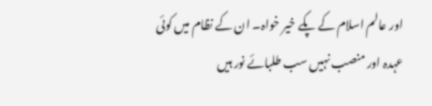اور عالم اسلام کے پکے خیر خواہ۔ ان کے نظام میں کوئی عہدہ اور منصب نہیں سب طلبائے نور ہیں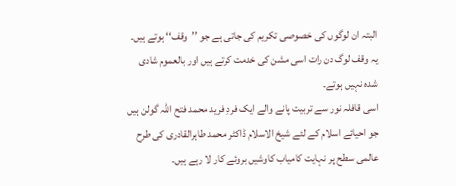البتہ ان لوگوں کی خصوصی تکریم کی جاتی ہے جو ’’وقف‘‘ ہوتے ہیں۔ یہ وقف لوگ دن رات اسی مشن کی خدمت کرتے ہیں اور بالعموم شادی شدہ نہیں ہوتے۔
اسی قافلہ نور سے تربیت پانے والے ایک فردِ فرید محمد فتح اللہ گولن ہیں جو احیائے اسلام کے لئے شیخ الاسلام ڈاکٹر محمد طاہرالقادری کی طرح عالمی سطح پر نہایت کامیاب کاوشیں بروئے کار لا رہے ہیں۔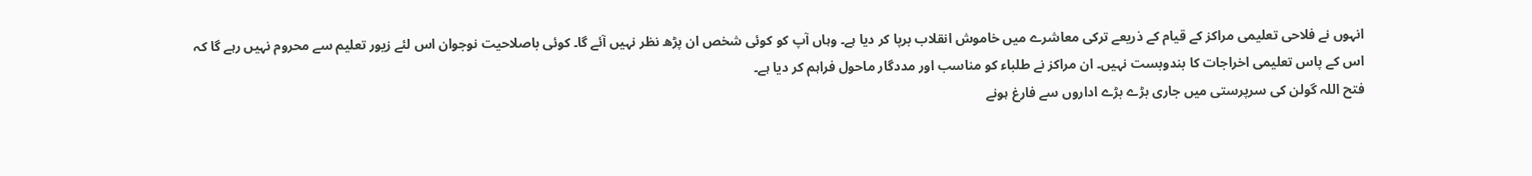انہوں نے فلاحی تعلیمی مراکز کے قیام کے ذریعے ترکی معاشرے میں خاموش انقلاب برپا کر دیا ہے۔ وہاں آپ کو کوئی شخص ان پڑھ نظر نہیں آئے گا۔ کوئی باصلاحیت نوجوان اس لئے زیور تعلیم سے محروم نہیں رہے گا کہ اس کے پاس تعلیمی اخراجات کا بندوبست نہیں۔ ان مراکز نے طلباء کو مناسب اور مددگار ماحول فراہم کر دیا ہے۔
فتح اللہ گولن کی سرپرستی میں جاری بڑے بڑے اداروں سے فارغ ہونے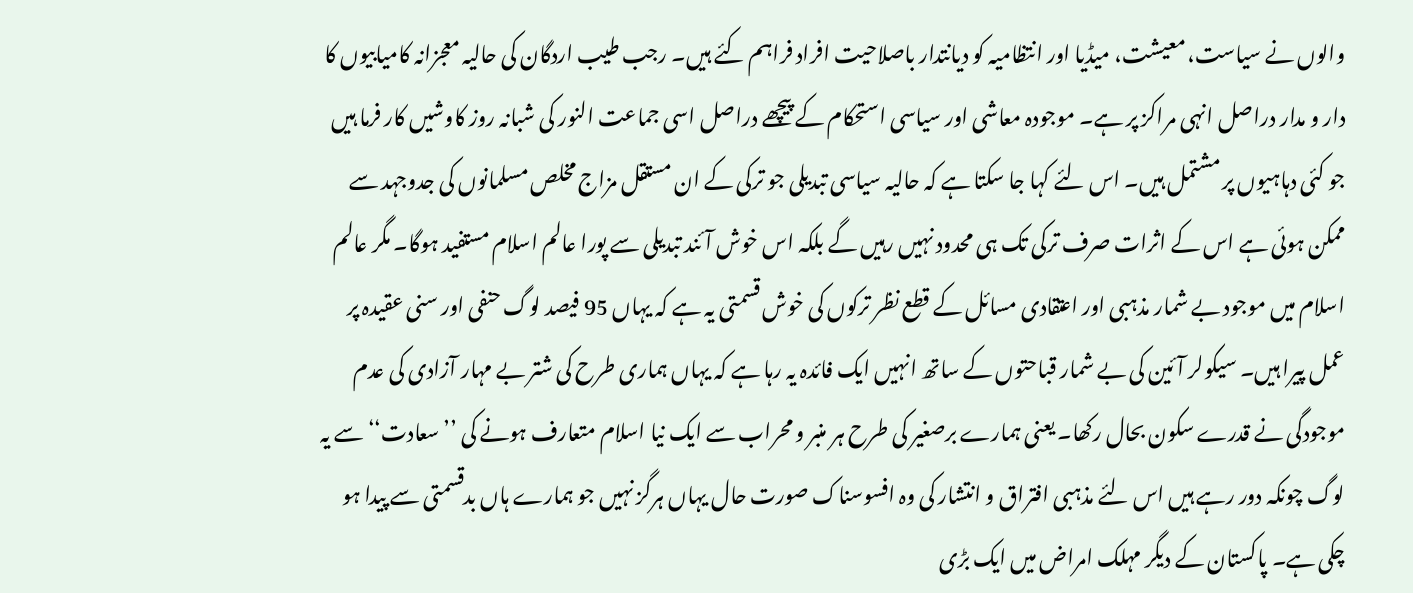والوں نے سیاست، معیشت، میڈیا اور انتظامیہ کو دیانتدار باصلاحیت افراد فراہم کئے ہیں۔ رجب طیب اردگان کی حالیہ معجزانہ کامیابیوں کا دار و مدار دراصل انہی مراکز پر ہے۔ موجودہ معاشی اور سیاسی استحکام کے پیچھے دراصل اسی جماعت النور کی شبانہ روز کاوشیں کار فرما ہیں جو کئی دہاہیوں پر مشتمل ہیں۔ اس لئے کہا جا سکتا ہے کہ حالیہ سیاسی تبدیلی جو ترکی کے ان مستقل مزاج مخلص مسلمانوں کی جدوجہد سے ممکن ہوئی ہے اس کے اثرات صرف ترکی تک ہی محدود نہیں رہیں گے بلکہ اس خوش آئند تبدیلی سے پورا عالم اسلام مستفید ہوگا۔ مگر عالم اسلام میں موجود بے شمار مذہبی اور اعتقادی مسائل کے قطع نظر ترکوں کی خوش قسمتی یہ ہے کہ یہاں 95 فیصد لوگ حنفی اور سنی عقیدہ پر عمل پیرا ہیں۔ سیکولر آئین کی بے شمار قباحتوں کے ساتھ انہیں ایک فائدہ یہ رہا ہے کہ یہاں ہماری طرح کی شتر بے مہار آزادی کی عدم موجودگی نے قدرے سکون بحال رکھا۔ یعنی ہمارے برصغیر کی طرح ہر منبر و محراب سے ایک نیا اسلام متعارف ہونے کی ’’سعادت‘‘ سے یہ لوگ چونکہ دور رہے ہیں اس لئے مذہبی افتراق و انتشار کی وہ افسوسناک صورت حال یہاں ہرگز نہیں جو ہمارے ہاں بدقسمتی سے پیدا ہو چکی ہے۔ پاکستان کے دیگر مہلک امراض میں ایک بڑی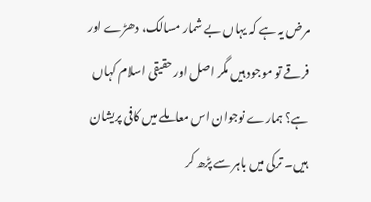مرض یہ ہے کہ یہاں بے شمار مسالک، دھڑے اور فرقے تو موجود ہیں مگر اصل اور حقیقی اسلام کہاں ہے؟ ہمارے نوجوان اس معاملے میں کافی پریشان ہیں۔ ترکی میں باہر سے پڑھ کر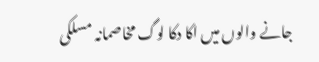جانے والوں میں اکا دکا لوگ مخاصمانہ مسلکی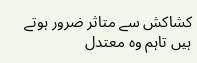کشاکش سے متاثر ضرور ہوتے ہیں تاہم وہ معتدل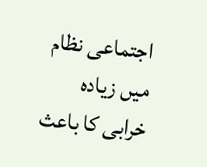اجتماعی نظام میں زیادہ خرابی کا باعث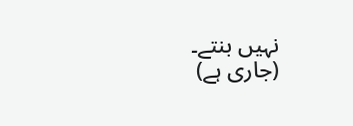نہیں بنتے۔
(جاری ہے)